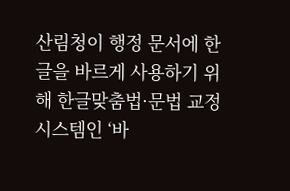산림청이 행정 문서에 한글을 바르게 사용하기 위해 한글맞춤법·문법 교정 시스템인 ‘바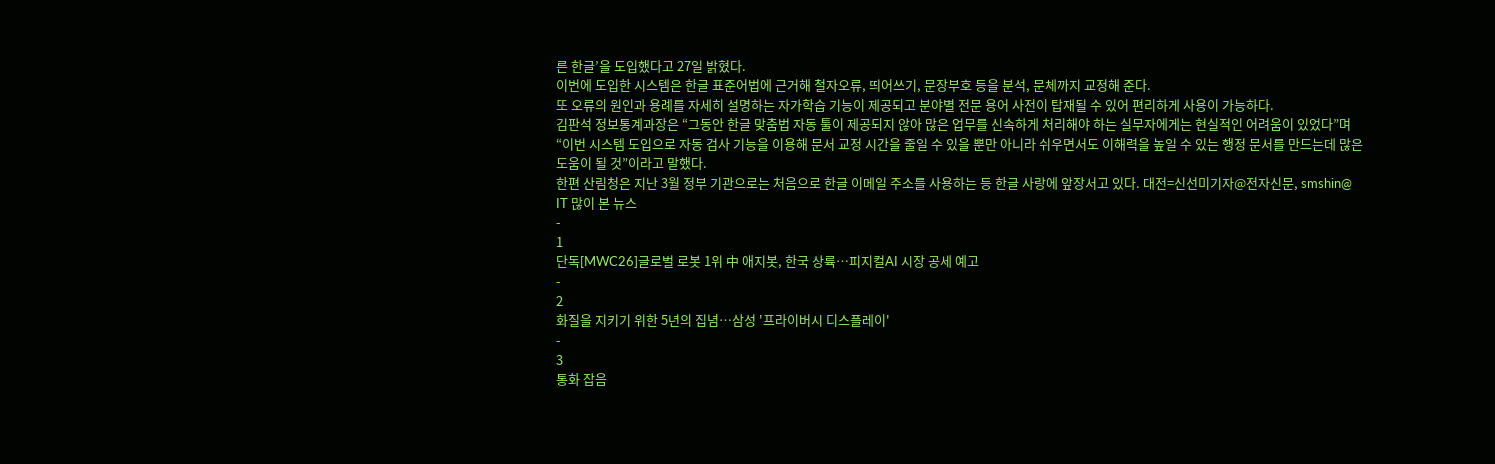른 한글’을 도입했다고 27일 밝혔다.
이번에 도입한 시스템은 한글 표준어법에 근거해 철자오류, 띄어쓰기, 문장부호 등을 분석, 문체까지 교정해 준다.
또 오류의 원인과 용례를 자세히 설명하는 자가학습 기능이 제공되고 분야별 전문 용어 사전이 탑재될 수 있어 편리하게 사용이 가능하다.
김판석 정보통계과장은 “그동안 한글 맞춤법 자동 툴이 제공되지 않아 많은 업무를 신속하게 처리해야 하는 실무자에게는 현실적인 어려움이 있었다”며 “이번 시스템 도입으로 자동 검사 기능을 이용해 문서 교정 시간을 줄일 수 있을 뿐만 아니라 쉬우면서도 이해력을 높일 수 있는 행정 문서를 만드는데 많은 도움이 될 것”이라고 말했다.
한편 산림청은 지난 3월 정부 기관으로는 처음으로 한글 이메일 주소를 사용하는 등 한글 사랑에 앞장서고 있다. 대전=신선미기자@전자신문, smshin@
IT 많이 본 뉴스
-
1
단독[MWC26]글로벌 로봇 1위 中 애지봇, 한국 상륙…피지컬AI 시장 공세 예고
-
2
화질을 지키기 위한 5년의 집념…삼성 '프라이버시 디스플레이'
-
3
통화 잡음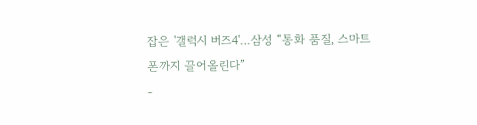잡은 '갤럭시 버즈4'…삼성 “통화 품질, 스마트폰까지 끌어올린다”
-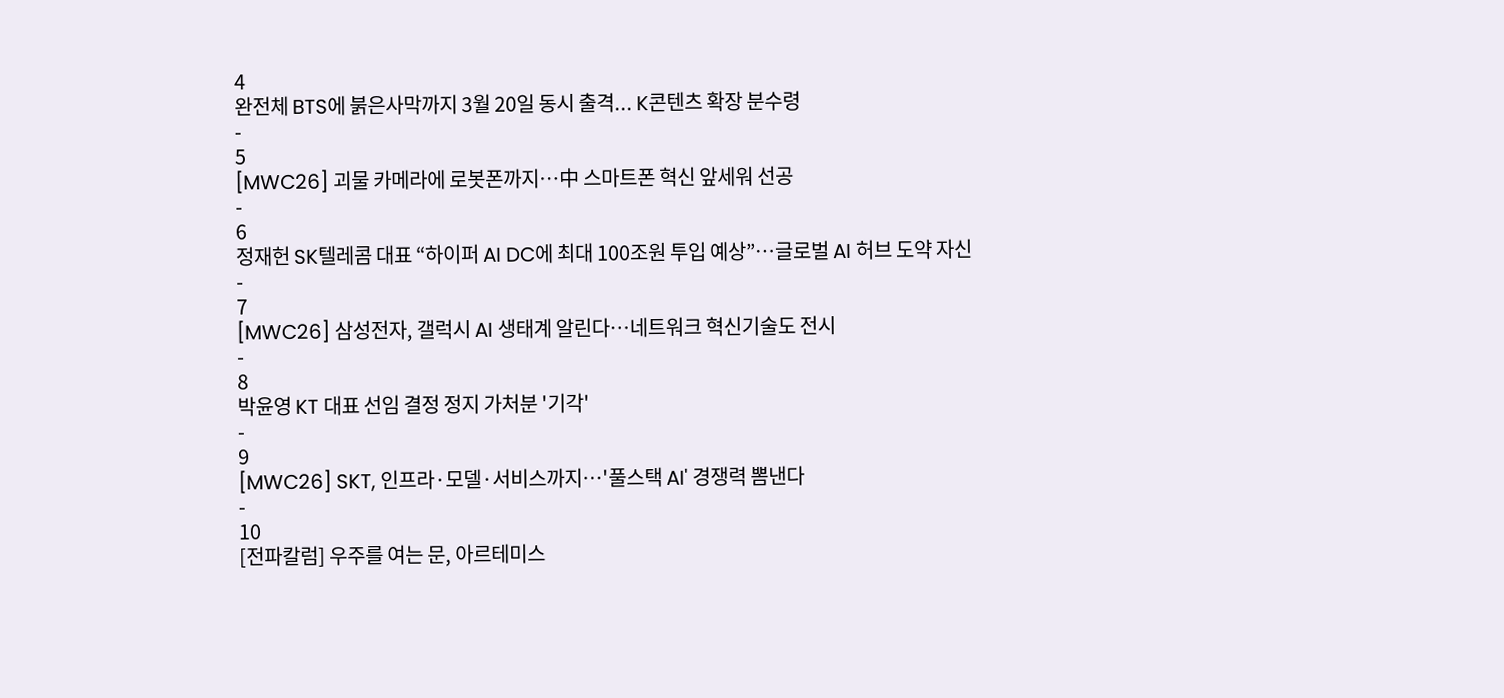4
완전체 BTS에 붉은사막까지 3월 20일 동시 출격... K콘텐츠 확장 분수령
-
5
[MWC26] 괴물 카메라에 로봇폰까지…中 스마트폰 혁신 앞세워 선공
-
6
정재헌 SK텔레콤 대표 “하이퍼 AI DC에 최대 100조원 투입 예상”…글로벌 AI 허브 도약 자신
-
7
[MWC26] 삼성전자, 갤럭시 AI 생태계 알린다…네트워크 혁신기술도 전시
-
8
박윤영 KT 대표 선임 결정 정지 가처분 '기각'
-
9
[MWC26] SKT, 인프라·모델·서비스까지…'풀스택 AI' 경쟁력 뽐낸다
-
10
[전파칼럼] 우주를 여는 문, 아르테미스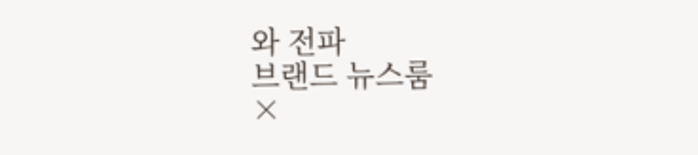와 전파
브랜드 뉴스룸
×